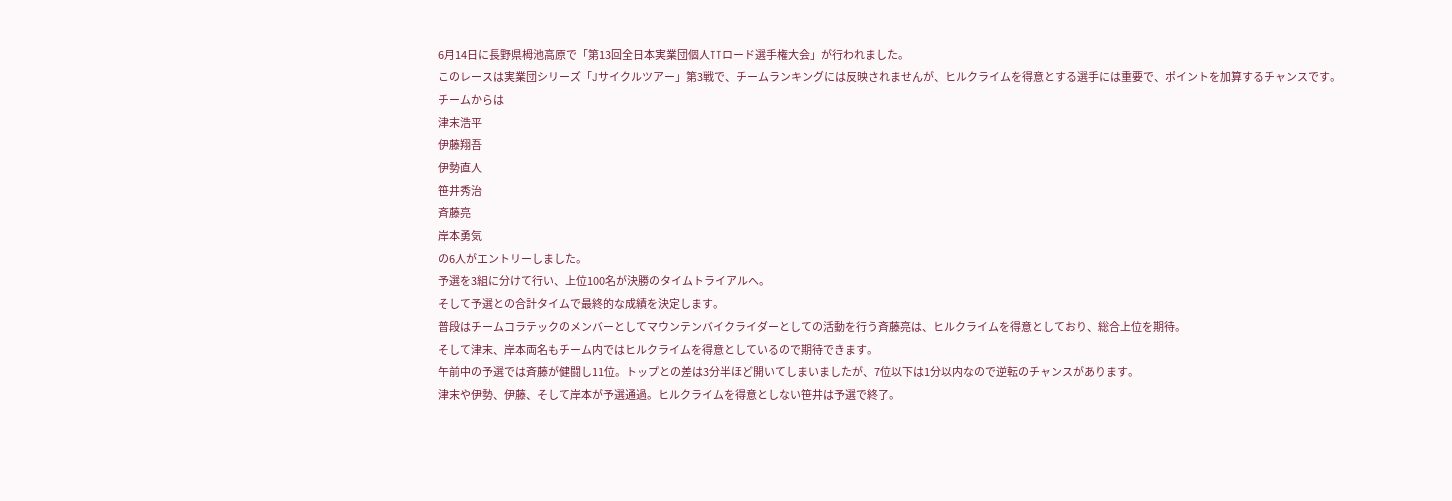6月14日に長野県栂池高原で「第13回全日本実業団個人TTロード選手権大会」が行われました。
このレースは実業団シリーズ「Jサイクルツアー」第3戦で、チームランキングには反映されませんが、ヒルクライムを得意とする選手には重要で、ポイントを加算するチャンスです。
チームからは
津末浩平
伊藤翔吾
伊勢直人
笹井秀治
斉藤亮
岸本勇気
の6人がエントリーしました。
予選を3組に分けて行い、上位100名が決勝のタイムトライアルへ。
そして予選との合計タイムで最終的な成績を決定します。
普段はチームコラテックのメンバーとしてマウンテンバイクライダーとしての活動を行う斉藤亮は、ヒルクライムを得意としており、総合上位を期待。
そして津末、岸本両名もチーム内ではヒルクライムを得意としているので期待できます。
午前中の予選では斉藤が健闘し11位。トップとの差は3分半ほど開いてしまいましたが、7位以下は1分以内なので逆転のチャンスがあります。
津末や伊勢、伊藤、そして岸本が予選通過。ヒルクライムを得意としない笹井は予選で終了。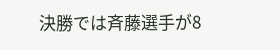決勝では斉藤選手が8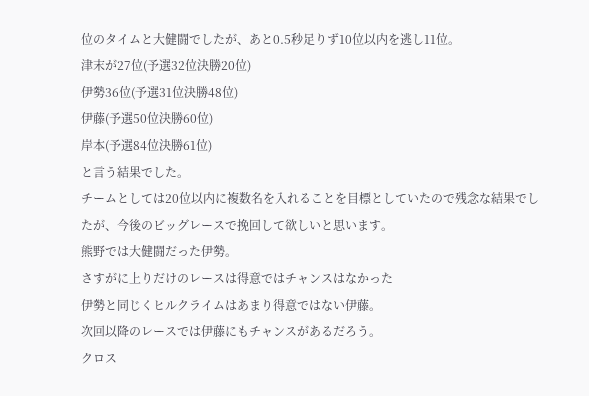位のタイムと大健闘でしたが、あと0.5秒足りず10位以内を逃し11位。
津末が27位(予選32位決勝20位)
伊勢36位(予選31位決勝48位)
伊藤(予選50位決勝60位)
岸本(予選84位決勝61位)
と言う結果でした。
チームとしては20位以内に複数名を入れることを目標としていたので残念な結果でしたが、今後のビッグレースで挽回して欲しいと思います。
熊野では大健闘だった伊勢。
さすがに上りだけのレースは得意ではチャンスはなかった
伊勢と同じくヒルクライムはあまり得意ではない伊藤。
次回以降のレースでは伊藤にもチャンスがあるだろう。
クロス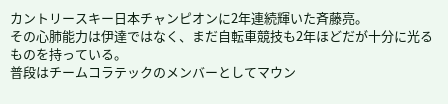カントリースキー日本チャンピオンに2年連続輝いた斉藤亮。
その心肺能力は伊達ではなく、まだ自転車競技も2年ほどだが十分に光るものを持っている。
普段はチームコラテックのメンバーとしてマウン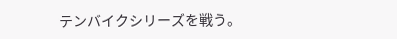テンバイクシリーズを戦う。